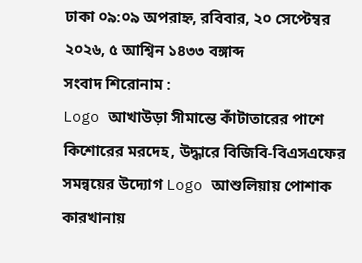ঢাকা ০৯:০৯ অপরাহ্ন, রবিবার, ২০ সেপ্টেম্বর ২০২৬, ৫ আশ্বিন ১৪৩৩ বঙ্গাব্দ
সংবাদ শিরোনাম :
Logo আখাউড়া সীমান্তে কাঁটাতারের পাশে কিশোরের মরদেহ, উদ্ধারে বিজিবি-বিএসএফের সমন্বয়ের উদ্যোগ Logo আশুলিয়ায় পোশাক কারখানায়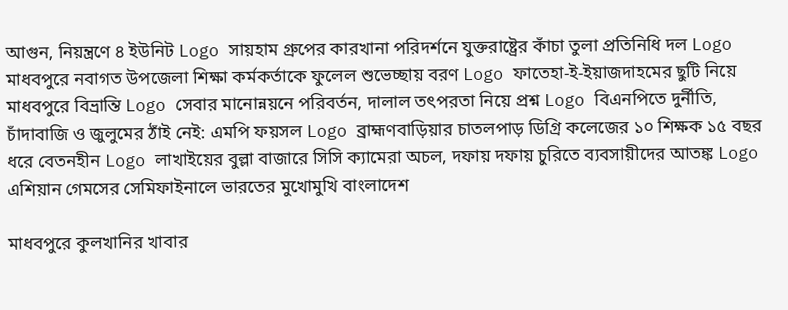আগুন, নিয়ন্ত্রণে ৪ ইউনিট Logo সায়হাম গ্রুপের কারখানা পরিদর্শনে যুক্তরাষ্ট্রের কাঁচা তুলা প্রতিনিধি দল Logo মাধবপুরে নবাগত উপজেলা শিক্ষা কর্মকর্তাকে ফুলেল শুভেচ্ছায় বরণ Logo ফাতেহা-ই-ইয়াজদাহমের ছুটি নিয়ে মাধবপুরে বিভ্রান্তি Logo সেবার মানোন্নয়নে পরিবর্তন, দালাল তৎপরতা নিয়ে প্রশ্ন Logo বিএনপিতে দুর্নীতি, চাঁদাবাজি ও জুলুমের ঠাঁই নেই: এমপি ফয়সল Logo ব্রাহ্মণবাড়িয়ার চাতলপাড় ডিগ্রি কলেজের ১০ শিক্ষক ১৫ বছর ধরে বেতনহীন Logo লাখাইয়ের বুল্লা বাজারে সিসি ক্যামেরা অচল, দফায় দফায় চুরিতে ব্যবসায়ীদের আতঙ্ক Logo এশিয়ান গেমসের সেমিফাইনালে ভারতের মুখোমুখি বাংলাদেশ

মাধবপুরে কুলখানির খাবার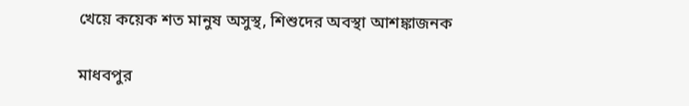খেয়ে কয়েক শত মানুষ অসুস্থ, শিশুদের অবস্থা আশঙ্কাজনক

মাধবপুর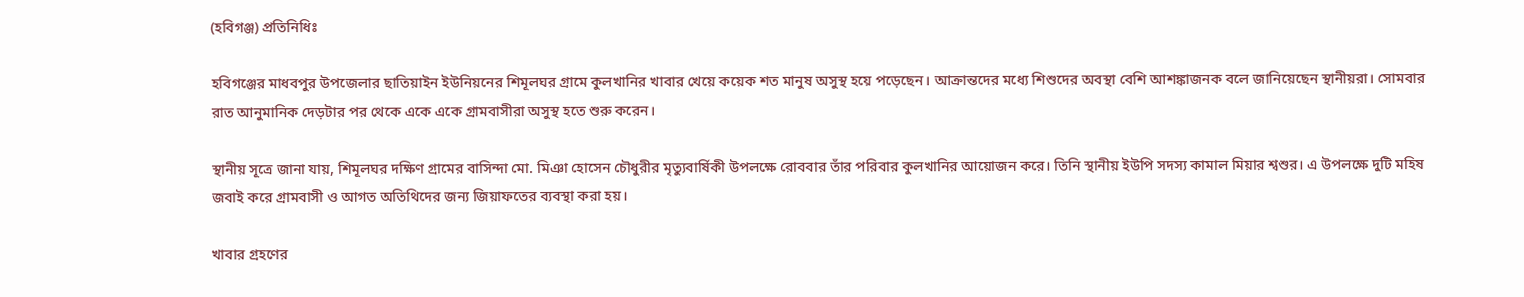(হবিগঞ্জ) প্রতিনিধিঃ

হবিগঞ্জের মাধবপুর উপজেলার ছাতিয়াইন ইউনিয়নের শিমূলঘর গ্রামে কুলখানির খাবার খেয়ে কয়েক শত মানুষ অসুস্থ হয়ে পড়েছেন। আক্রান্তদের মধ্যে শিশুদের অবস্থা বেশি আশঙ্কাজনক বলে জানিয়েছেন স্থানীয়রা। সোমবার রাত আনুমানিক দেড়টার পর থেকে একে একে গ্রামবাসীরা অসুস্থ হতে শুরু করেন।

স্থানীয় সূত্রে জানা যায়, শিমূলঘর দক্ষিণ গ্রামের বাসিন্দা মো. মিঞা হোসেন চৌধুরীর মৃত্যুবার্ষিকী উপলক্ষে রোববার তাঁর পরিবার কুলখানির আয়োজন করে। তিনি স্থানীয় ইউপি সদস্য কামাল মিয়ার শ্বশুর। এ উপলক্ষে দুটি মহিষ জবাই করে গ্রামবাসী ও আগত অতিথিদের জন্য জিয়াফতের ব্যবস্থা করা হয়।

খাবার গ্রহণের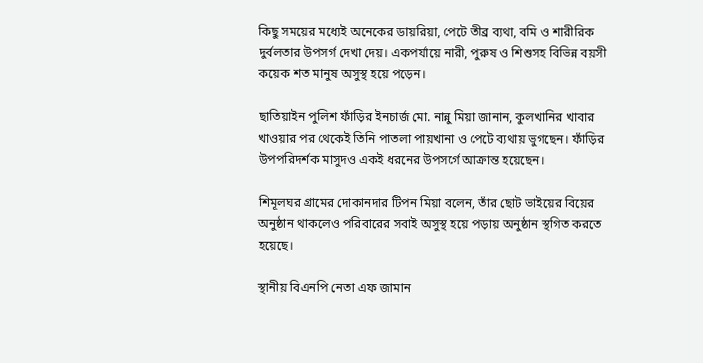কিছু সময়ের মধ্যেই অনেকের ডায়রিয়া, পেটে তীব্র ব্যথা, বমি ও শারীরিক দুর্বলতার উপসর্গ দেখা দেয়। একপর্যায়ে নারী, পুরুষ ও শিশুসহ বিভিন্ন বয়সী কয়েক শত মানুষ অসুস্থ হয়ে পড়েন।

ছাতিয়াইন পুলিশ ফাঁড়ির ইনচার্জ মো. নান্নু মিয়া জানান, কুলখানির খাবার খাওয়ার পর থেকেই তিনি পাতলা পায়খানা ও পেটে ব্যথায় ভুগছেন। ফাঁড়ির উপপরিদর্শক মাসুদও একই ধরনের উপসর্গে আক্রান্ত হয়েছেন।

শিমূলঘর গ্রামের দোকানদার টিপন মিয়া বলেন, তাঁর ছোট ভাইয়ের বিয়ের অনুষ্ঠান থাকলেও পরিবারের সবাই অসুস্থ হয়ে পড়ায় অনুষ্ঠান স্থগিত করতে হয়েছে।

স্থানীয় বিএনপি নেতা এফ জামান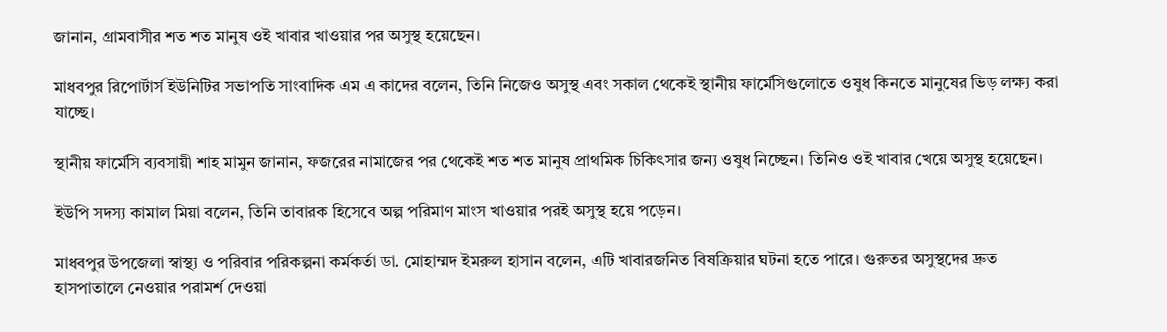জানান, গ্রামবাসীর শত শত মানুষ ওই খাবার খাওয়ার পর অসুস্থ হয়েছেন।

মাধবপুর রিপোর্টার্স ইউনিটির সভাপতি সাংবাদিক এম এ কাদের বলেন, তিনি নিজেও অসুস্থ এবং সকাল থেকেই স্থানীয় ফার্মেসিগুলোতে ওষুধ কিনতে মানুষের ভিড় লক্ষ্য করা যাচ্ছে।

স্থানীয় ফার্মেসি ব্যবসায়ী শাহ মামুন জানান, ফজরের নামাজের পর থেকেই শত শত মানুষ প্রাথমিক চিকিৎসার জন্য ওষুধ নিচ্ছেন। তিনিও ওই খাবার খেয়ে অসুস্থ হয়েছেন।

ইউপি সদস্য কামাল মিয়া বলেন, তিনি তাবারক হিসেবে অল্প পরিমাণ মাংস খাওয়ার পরই অসুস্থ হয়ে পড়েন।

মাধবপুর উপজেলা স্বাস্থ্য ও পরিবার পরিকল্পনা কর্মকর্তা ডা. মোহাম্মদ ইমরুল হাসান বলেন, এটি খাবারজনিত বিষক্রিয়ার ঘটনা হতে পারে। গুরুতর অসুস্থদের দ্রুত হাসপাতালে নেওয়ার পরামর্শ দেওয়া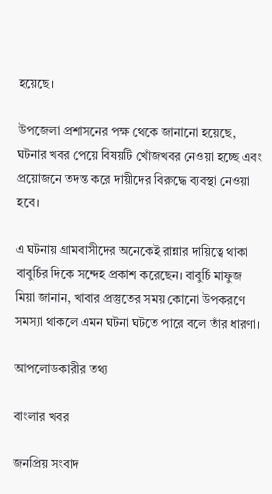হয়েছে।

উপজেলা প্রশাসনের পক্ষ থেকে জানানো হয়েছে, ঘটনার খবর পেয়ে বিষয়টি খোঁজখবর নেওয়া হচ্ছে এবং প্রয়োজনে তদন্ত করে দায়ীদের বিরুদ্ধে ব্যবস্থা নেওয়া হবে।

এ ঘটনায় গ্রামবাসীদের অনেকেই রান্নার দায়িত্বে থাকা বাবুর্চির দিকে সন্দেহ প্রকাশ করেছেন। বাবুর্চি মাফুজ মিয়া জানান, খাবার প্রস্তুতের সময় কোনো উপকরণে সমস্যা থাকলে এমন ঘটনা ঘটতে পারে বলে তাঁর ধারণা।

আপলোডকারীর তথ্য

বাংলার খবর

জনপ্রিয় সংবাদ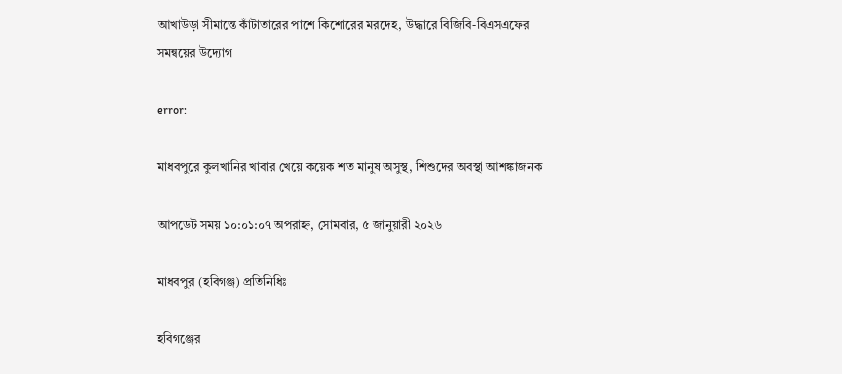আখাউড়া সীমান্তে কাঁটাতারের পাশে কিশোরের মরদেহ, উদ্ধারে বিজিবি-বিএসএফের সমন্বয়ের উদ্যোগ

error:

মাধবপুরে কুলখানির খাবার খেয়ে কয়েক শত মানুষ অসুস্থ, শিশুদের অবস্থা আশঙ্কাজনক

আপডেট সময় ১০:০১:০৭ অপরাহ্ন, সোমবার, ৫ জানুয়ারী ২০২৬

মাধবপুর (হবিগঞ্জ) প্রতিনিধিঃ

হবিগঞ্জের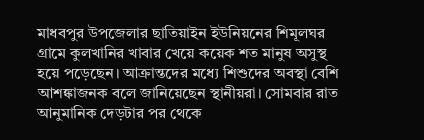মাধবপুর উপজেলার ছাতিয়াইন ইউনিয়নের শিমূলঘর গ্রামে কুলখানির খাবার খেয়ে কয়েক শত মানুষ অসুস্থ হয়ে পড়েছেন। আক্রান্তদের মধ্যে শিশুদের অবস্থা বেশি আশঙ্কাজনক বলে জানিয়েছেন স্থানীয়রা। সোমবার রাত আনুমানিক দেড়টার পর থেকে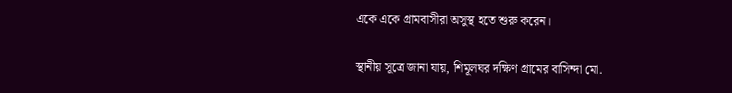একে একে গ্রামবাসীরা অসুস্থ হতে শুরু করেন।

স্থানীয় সূত্রে জানা যায়, শিমূলঘর দক্ষিণ গ্রামের বাসিন্দা মো.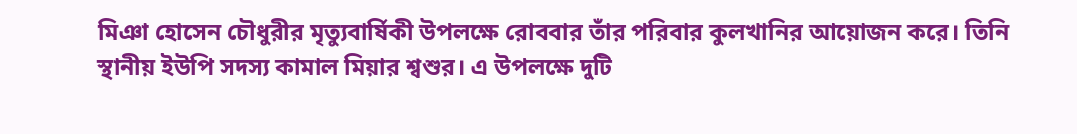মিঞা হোসেন চৌধুরীর মৃত্যুবার্ষিকী উপলক্ষে রোববার তাঁর পরিবার কুলখানির আয়োজন করে। তিনি স্থানীয় ইউপি সদস্য কামাল মিয়ার শ্বশুর। এ উপলক্ষে দুটি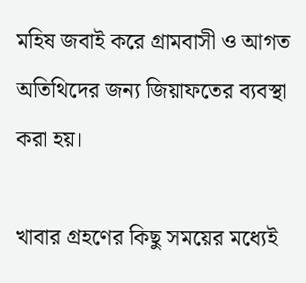মহিষ জবাই করে গ্রামবাসী ও আগত অতিথিদের জন্য জিয়াফতের ব্যবস্থা করা হয়।

খাবার গ্রহণের কিছু সময়ের মধ্যেই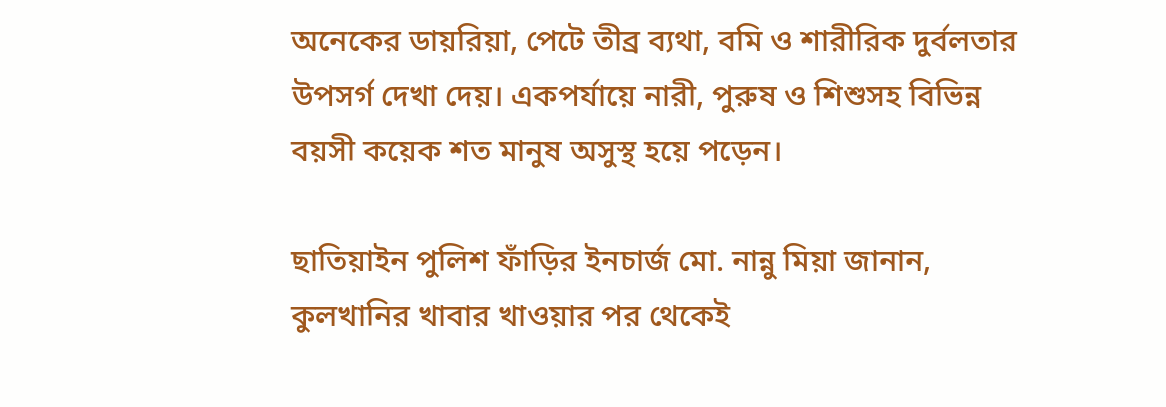অনেকের ডায়রিয়া, পেটে তীব্র ব্যথা, বমি ও শারীরিক দুর্বলতার উপসর্গ দেখা দেয়। একপর্যায়ে নারী, পুরুষ ও শিশুসহ বিভিন্ন বয়সী কয়েক শত মানুষ অসুস্থ হয়ে পড়েন।

ছাতিয়াইন পুলিশ ফাঁড়ির ইনচার্জ মো. নান্নু মিয়া জানান, কুলখানির খাবার খাওয়ার পর থেকেই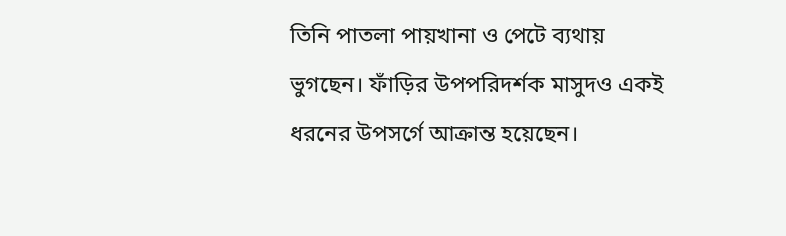তিনি পাতলা পায়খানা ও পেটে ব্যথায় ভুগছেন। ফাঁড়ির উপপরিদর্শক মাসুদও একই ধরনের উপসর্গে আক্রান্ত হয়েছেন।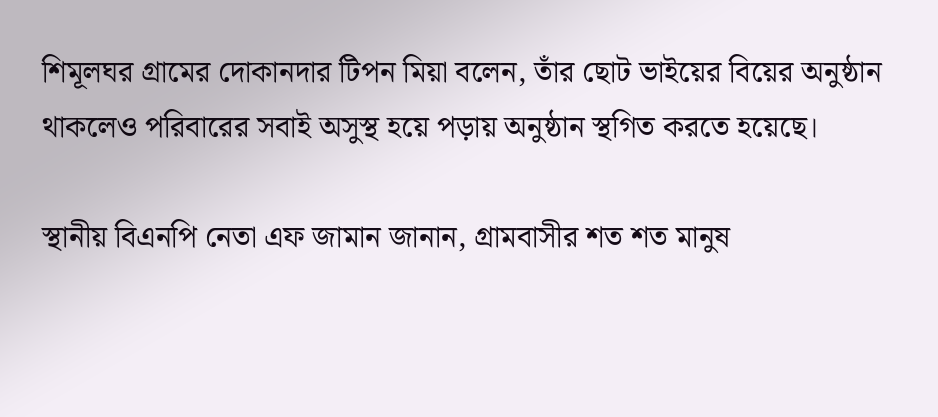শিমূলঘর গ্রামের দোকানদার টিপন মিয়া বলেন, তাঁর ছোট ভাইয়ের বিয়ের অনুষ্ঠান থাকলেও পরিবারের সবাই অসুস্থ হয়ে পড়ায় অনুষ্ঠান স্থগিত করতে হয়েছে।

স্থানীয় বিএনপি নেতা এফ জামান জানান, গ্রামবাসীর শত শত মানুষ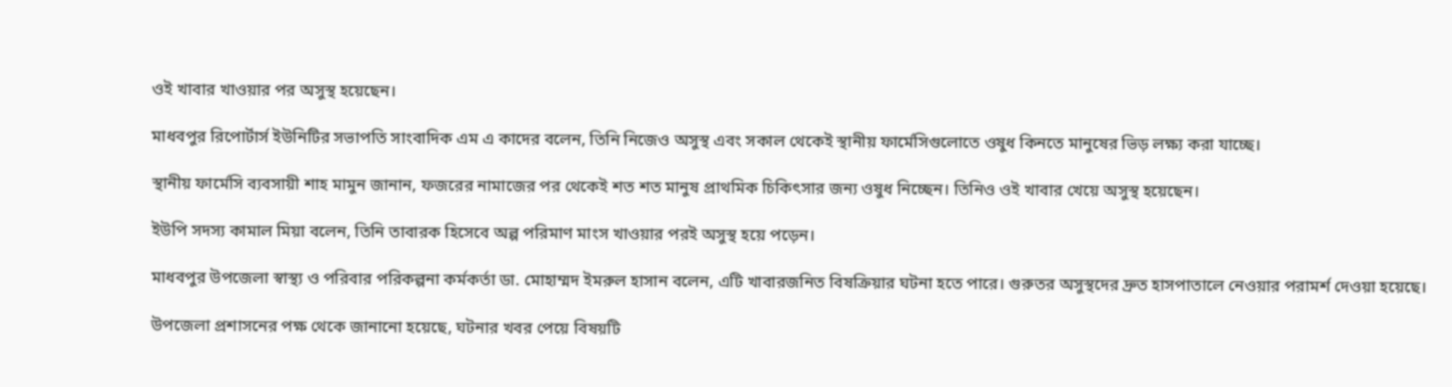ওই খাবার খাওয়ার পর অসুস্থ হয়েছেন।

মাধবপুর রিপোর্টার্স ইউনিটির সভাপতি সাংবাদিক এম এ কাদের বলেন, তিনি নিজেও অসুস্থ এবং সকাল থেকেই স্থানীয় ফার্মেসিগুলোতে ওষুধ কিনতে মানুষের ভিড় লক্ষ্য করা যাচ্ছে।

স্থানীয় ফার্মেসি ব্যবসায়ী শাহ মামুন জানান, ফজরের নামাজের পর থেকেই শত শত মানুষ প্রাথমিক চিকিৎসার জন্য ওষুধ নিচ্ছেন। তিনিও ওই খাবার খেয়ে অসুস্থ হয়েছেন।

ইউপি সদস্য কামাল মিয়া বলেন, তিনি তাবারক হিসেবে অল্প পরিমাণ মাংস খাওয়ার পরই অসুস্থ হয়ে পড়েন।

মাধবপুর উপজেলা স্বাস্থ্য ও পরিবার পরিকল্পনা কর্মকর্তা ডা. মোহাম্মদ ইমরুল হাসান বলেন, এটি খাবারজনিত বিষক্রিয়ার ঘটনা হতে পারে। গুরুতর অসুস্থদের দ্রুত হাসপাতালে নেওয়ার পরামর্শ দেওয়া হয়েছে।

উপজেলা প্রশাসনের পক্ষ থেকে জানানো হয়েছে, ঘটনার খবর পেয়ে বিষয়টি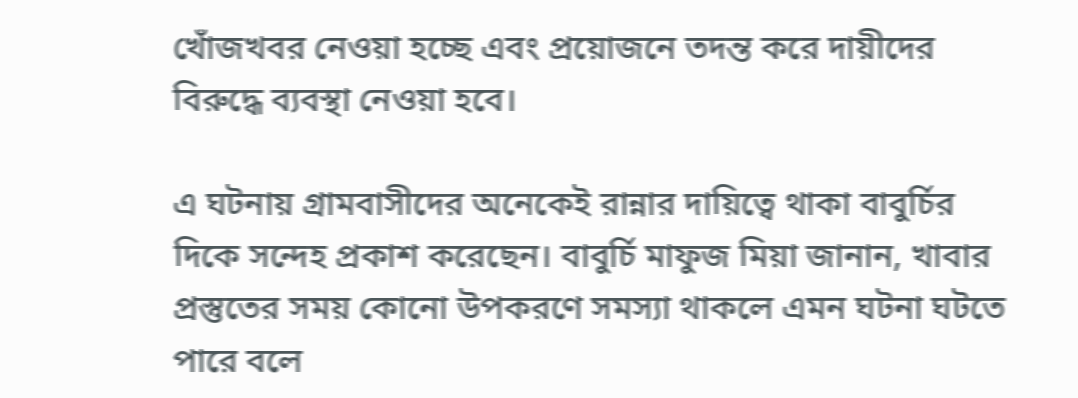খোঁজখবর নেওয়া হচ্ছে এবং প্রয়োজনে তদন্ত করে দায়ীদের বিরুদ্ধে ব্যবস্থা নেওয়া হবে।

এ ঘটনায় গ্রামবাসীদের অনেকেই রান্নার দায়িত্বে থাকা বাবুর্চির দিকে সন্দেহ প্রকাশ করেছেন। বাবুর্চি মাফুজ মিয়া জানান, খাবার প্রস্তুতের সময় কোনো উপকরণে সমস্যা থাকলে এমন ঘটনা ঘটতে পারে বলে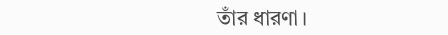তাঁর ধারণা।